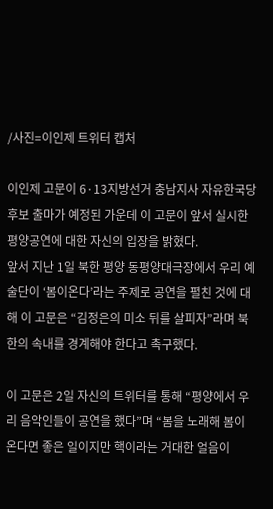/사진=이인제 트위터 캡처

이인제 고문이 6·13지방선거 충남지사 자유한국당 후보 출마가 예정된 가운데 이 고문이 앞서 실시한 평양공연에 대한 자신의 입장을 밝혔다.
앞서 지난 1일 북한 평양 동평양대극장에서 우리 예술단이 ‘봄이온다’라는 주제로 공연을 펼친 것에 대해 이 고문은 “김정은의 미소 뒤를 살피자”라며 북한의 속내를 경계해야 한다고 촉구했다.

이 고문은 2일 자신의 트위터를 통해 “평양에서 우리 음악인들이 공연을 했다”며 “봄을 노래해 봄이 온다면 좋은 일이지만 핵이라는 거대한 얼음이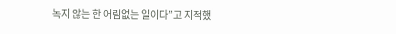녹지 않는 한 어림없는 일이다”고 지적했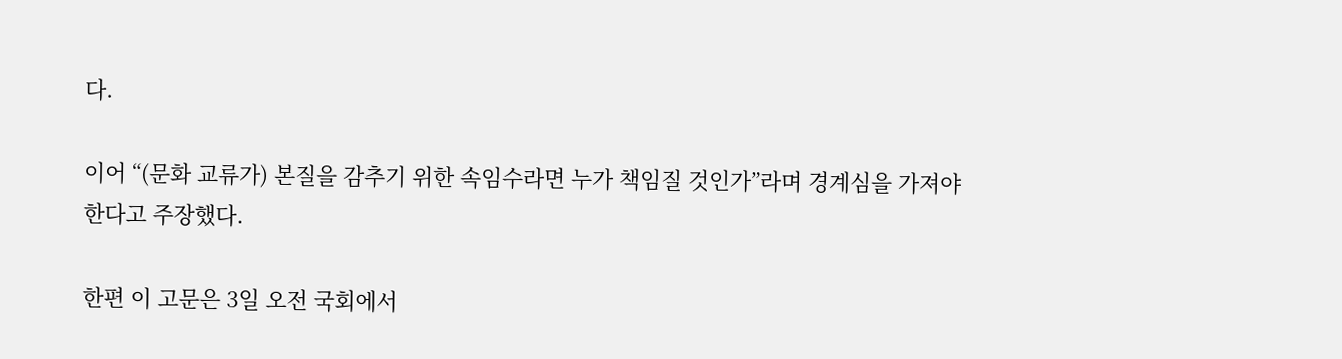다.

이어 “(문화 교류가) 본질을 감추기 위한 속임수라면 누가 책임질 것인가”라며 경계심을 가져야 한다고 주장했다.

한편 이 고문은 3일 오전 국회에서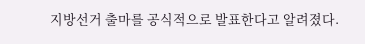지방선거 출마를 공식적으로 발표한다고 알려졌다.